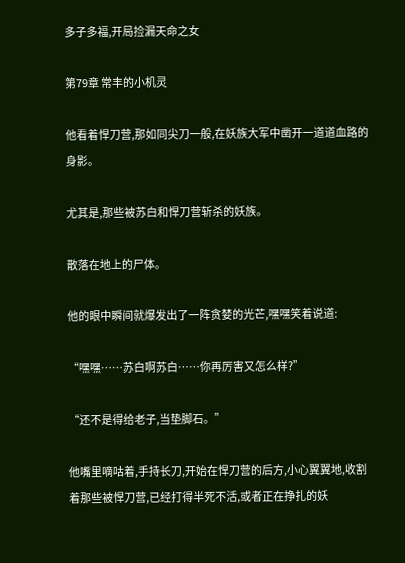多子多福,开局捡漏天命之女

第79章 常丰的小机灵

他看着悍刀营,那如同尖刀一般,在妖族大军中凿开一道道血路的身影。

尤其是,那些被苏白和悍刀营斩杀的妖族。

散落在地上的尸体。

他的眼中瞬间就爆发出了一阵贪婪的光芒,嘿嘿笑着说道:

“嘿嘿……苏白啊苏白……你再厉害又怎么样?”

“还不是得给老子,当垫脚石。”

他嘴里嘀咕着,手持长刀,开始在悍刀营的后方,小心翼翼地,收割着那些被悍刀营,已经打得半死不活,或者正在挣扎的妖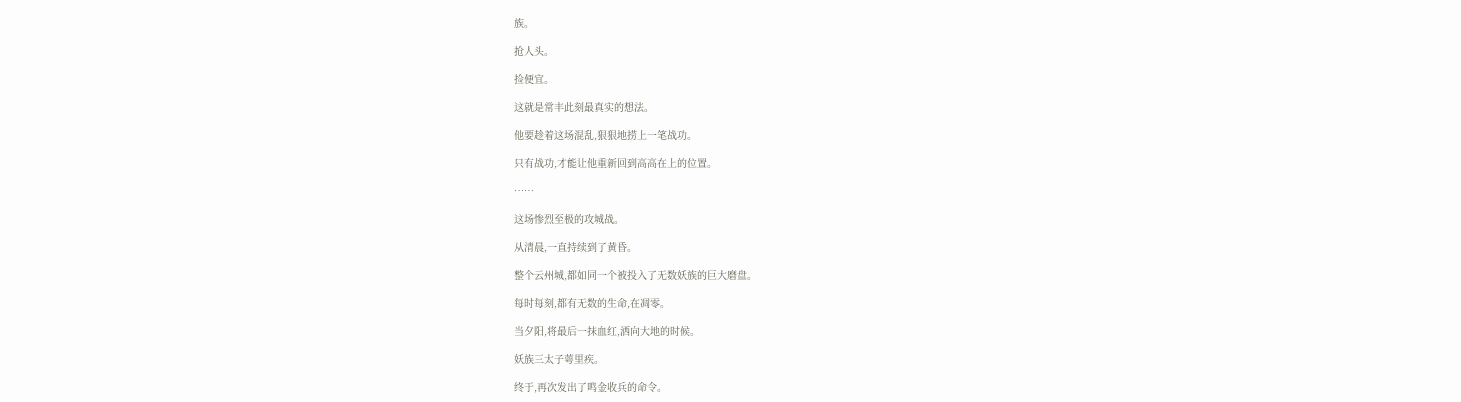族。

抢人头。

捡便宜。

这就是常丰此刻最真实的想法。

他要趁着这场混乱,狠狠地捞上一笔战功。

只有战功,才能让他重新回到高高在上的位置。

……

这场惨烈至极的攻城战。

从清晨,一直持续到了黄昏。

整个云州城,都如同一个被投入了无数妖族的巨大磨盘。

每时每刻,都有无数的生命,在凋零。

当夕阳,将最后一抹血红,洒向大地的时候。

妖族三太子萼里疾。

终于,再次发出了鸣金收兵的命令。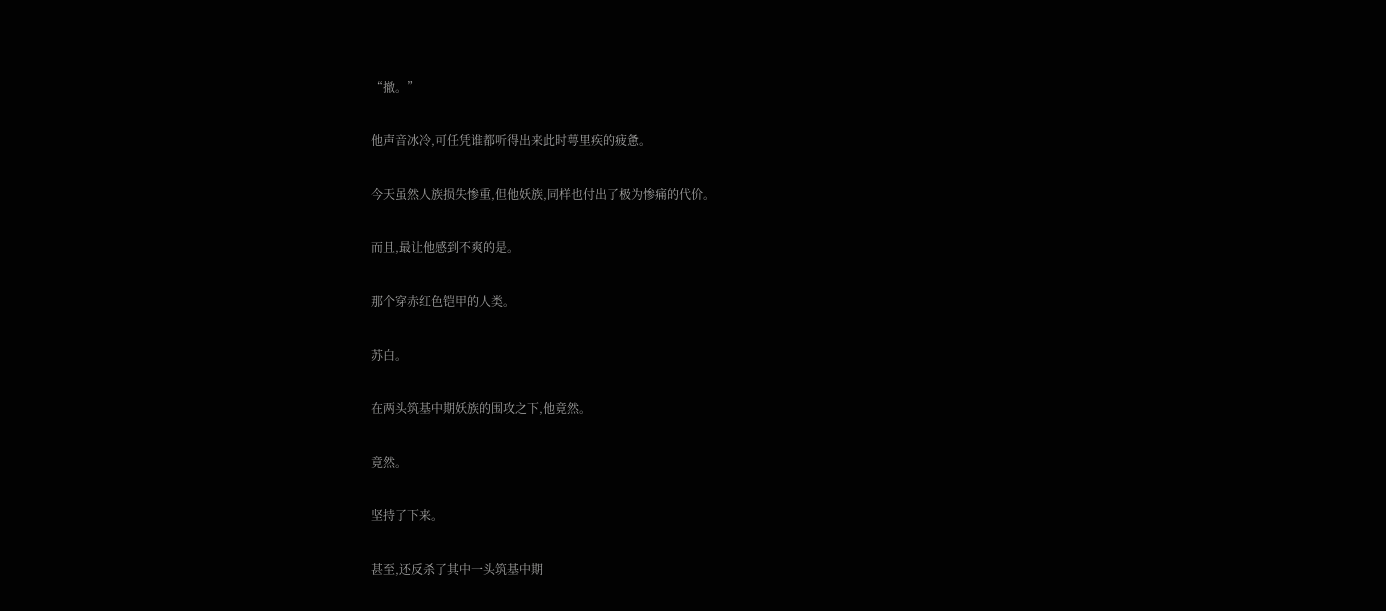“撤。”

他声音冰冷,可任凭谁都听得出来此时萼里疾的疲惫。

今天虽然人族损失惨重,但他妖族,同样也付出了极为惨痛的代价。

而且,最让他感到不爽的是。

那个穿赤红色铠甲的人类。

苏白。

在两头筑基中期妖族的围攻之下,他竟然。

竟然。

坚持了下来。

甚至,还反杀了其中一头筑基中期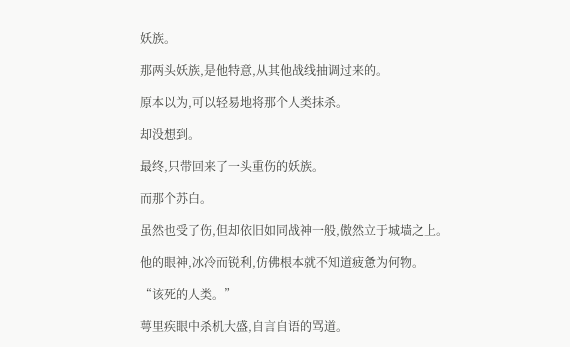妖族。

那两头妖族,是他特意,从其他战线抽调过来的。

原本以为,可以轻易地将那个人类抹杀。

却没想到。

最终,只带回来了一头重伤的妖族。

而那个苏白。

虽然也受了伤,但却依旧如同战神一般,傲然立于城墙之上。

他的眼神,冰冷而锐利,仿佛根本就不知道疲惫为何物。

“该死的人类。”

萼里疾眼中杀机大盛,自言自语的骂道。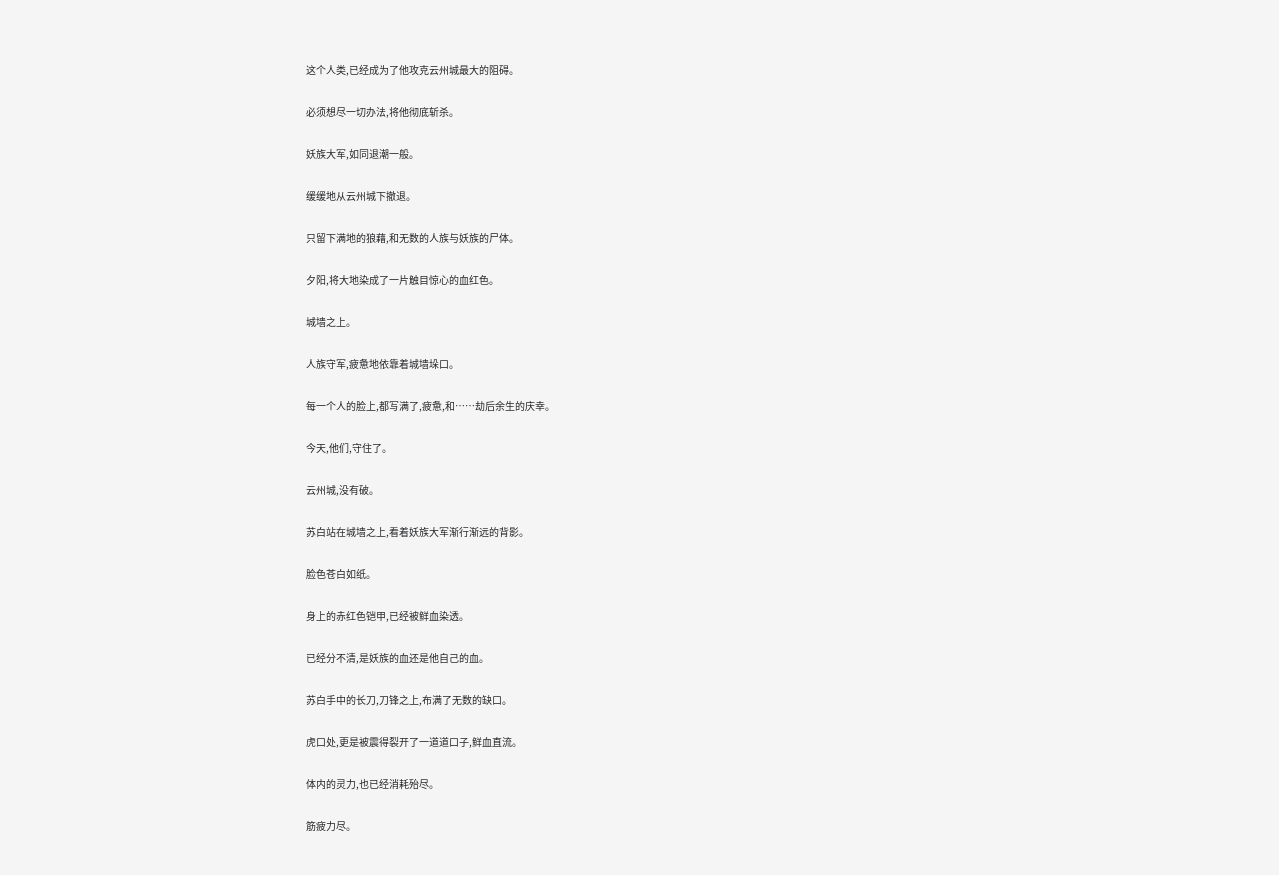这个人类,已经成为了他攻克云州城最大的阻碍。

必须想尽一切办法,将他彻底斩杀。

妖族大军,如同退潮一般。

缓缓地从云州城下撤退。

只留下满地的狼藉,和无数的人族与妖族的尸体。

夕阳,将大地染成了一片触目惊心的血红色。

城墙之上。

人族守军,疲惫地依靠着城墙垛口。

每一个人的脸上,都写满了,疲惫,和……劫后余生的庆幸。

今天,他们,守住了。

云州城,没有破。

苏白站在城墙之上,看着妖族大军渐行渐远的背影。

脸色苍白如纸。

身上的赤红色铠甲,已经被鲜血染透。

已经分不清,是妖族的血还是他自己的血。

苏白手中的长刀,刀锋之上,布满了无数的缺口。

虎口处,更是被震得裂开了一道道口子,鲜血直流。

体内的灵力,也已经消耗殆尽。

筋疲力尽。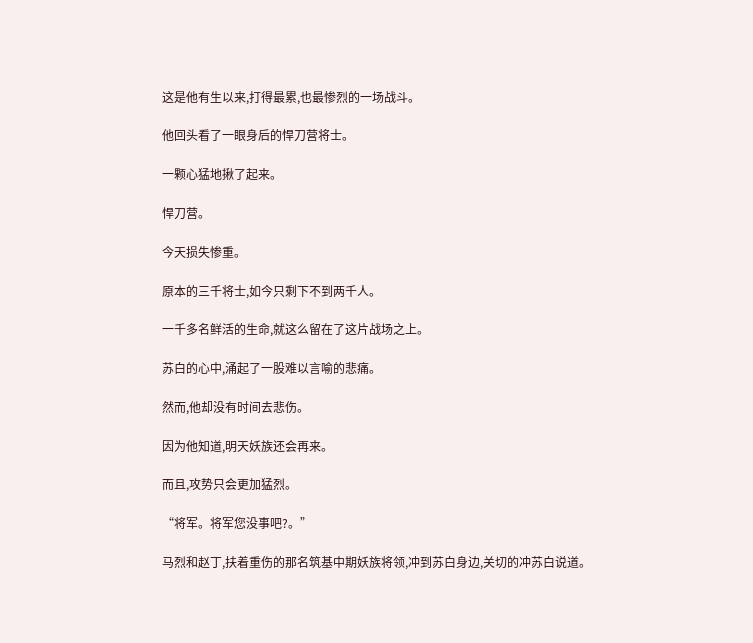这是他有生以来,打得最累,也最惨烈的一场战斗。

他回头看了一眼身后的悍刀营将士。

一颗心猛地揪了起来。

悍刀营。

今天损失惨重。

原本的三千将士,如今只剩下不到两千人。

一千多名鲜活的生命,就这么留在了这片战场之上。

苏白的心中,涌起了一股难以言喻的悲痛。

然而,他却没有时间去悲伤。

因为他知道,明天妖族还会再来。

而且,攻势只会更加猛烈。

“将军。将军您没事吧?。”

马烈和赵丁,扶着重伤的那名筑基中期妖族将领,冲到苏白身边,关切的冲苏白说道。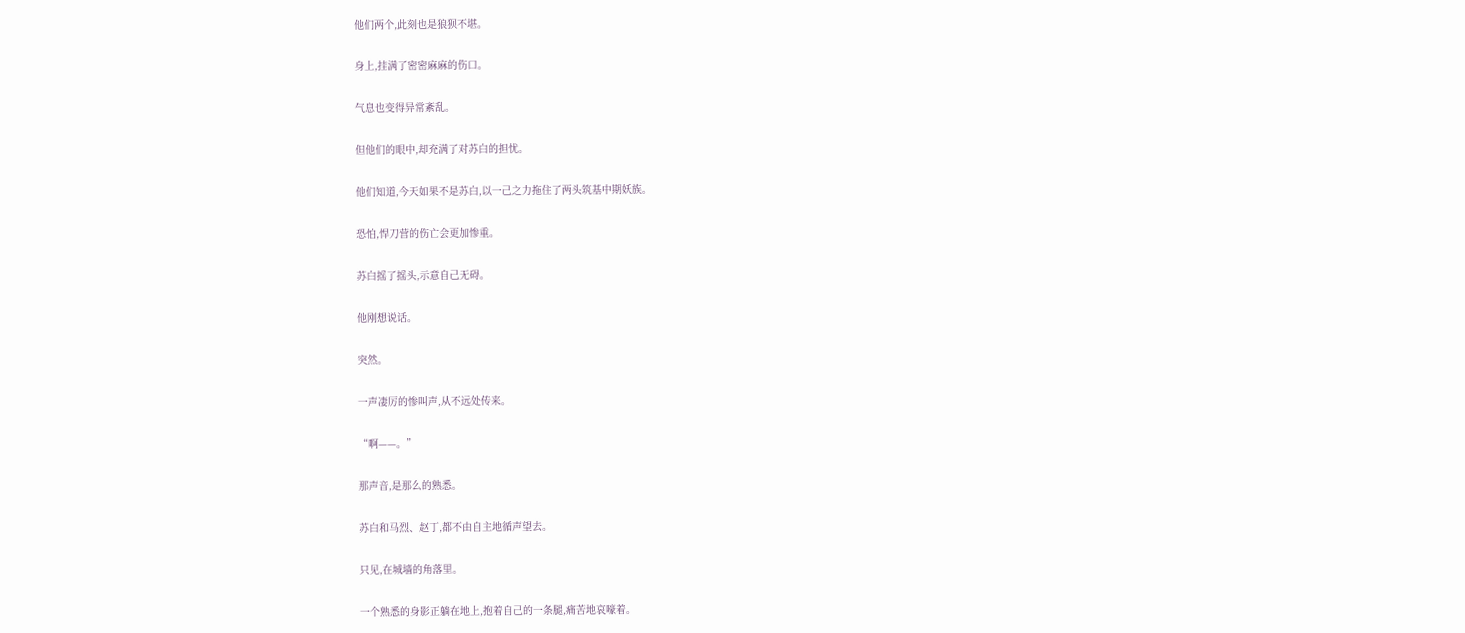他们两个,此刻也是狼狈不堪。

身上,挂满了密密麻麻的伤口。

气息也变得异常紊乱。

但他们的眼中,却充满了对苏白的担忧。

他们知道,今天如果不是苏白,以一己之力拖住了两头筑基中期妖族。

恐怕,悍刀营的伤亡会更加惨重。

苏白摇了摇头,示意自己无碍。

他刚想说话。

突然。

一声凄厉的惨叫声,从不远处传来。

“啊——。”

那声音,是那么的熟悉。

苏白和马烈、赵丁,都不由自主地循声望去。

只见,在城墙的角落里。

一个熟悉的身影正躺在地上,抱着自己的一条腿,痛苦地哀嚎着。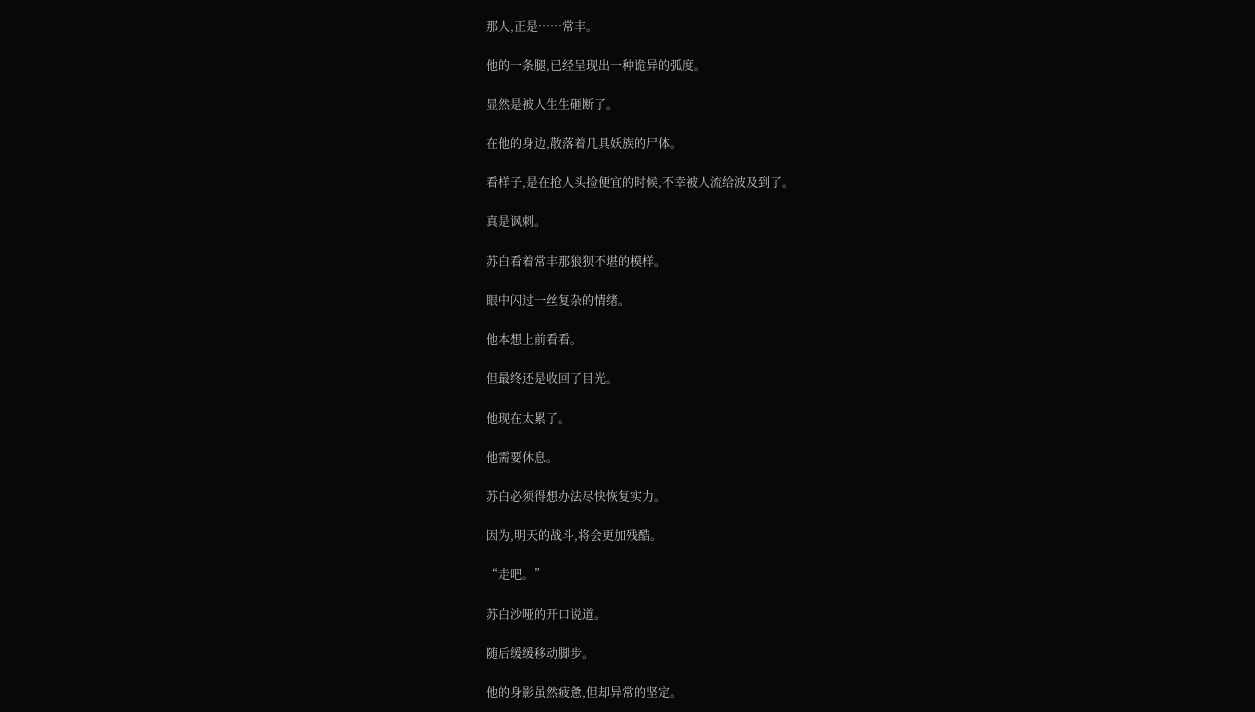那人,正是……常丰。

他的一条腿,已经呈现出一种诡异的弧度。

显然是被人生生砸断了。

在他的身边,散落着几具妖族的尸体。

看样子,是在抢人头捡便宜的时候,不幸被人流给波及到了。

真是讽刺。

苏白看着常丰那狼狈不堪的模样。

眼中闪过一丝复杂的情绪。

他本想上前看看。

但最终还是收回了目光。

他现在太累了。

他需要休息。

苏白必须得想办法尽快恢复实力。

因为,明天的战斗,将会更加残酷。

“走吧。”

苏白沙哑的开口说道。

随后缓缓移动脚步。

他的身影虽然疲惫,但却异常的坚定。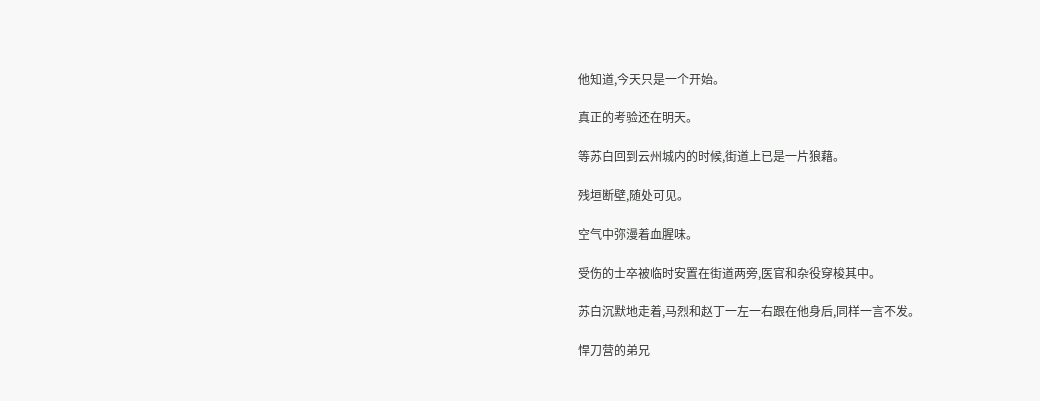他知道,今天只是一个开始。

真正的考验还在明天。

等苏白回到云州城内的时候,街道上已是一片狼藉。

残垣断壁,随处可见。

空气中弥漫着血腥味。

受伤的士卒被临时安置在街道两旁,医官和杂役穿梭其中。

苏白沉默地走着,马烈和赵丁一左一右跟在他身后,同样一言不发。

悍刀营的弟兄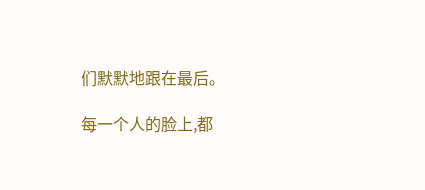们默默地跟在最后。

每一个人的脸上,都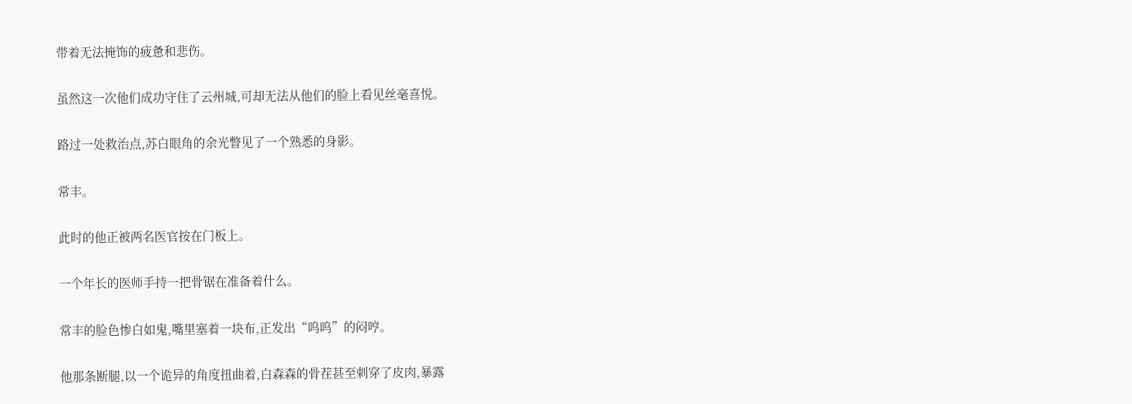带着无法掩饰的疲惫和悲伤。

虽然这一次他们成功守住了云州城,可却无法从他们的脸上看见丝毫喜悦。

路过一处救治点,苏白眼角的余光瞥见了一个熟悉的身影。

常丰。

此时的他正被两名医官按在门板上。

一个年长的医师手持一把骨锯在准备着什么。

常丰的脸色惨白如鬼,嘴里塞着一块布,正发出“呜呜”的闷哼。

他那条断腿,以一个诡异的角度扭曲着,白森森的骨茬甚至刺穿了皮肉,暴露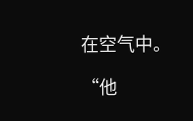在空气中。

“他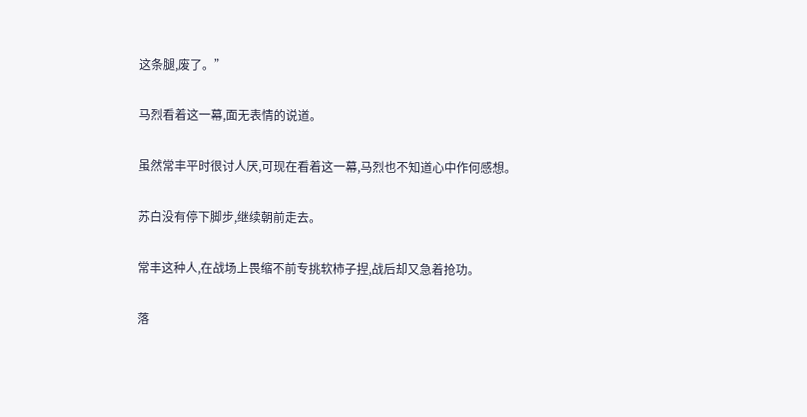这条腿,废了。”

马烈看着这一幕,面无表情的说道。

虽然常丰平时很讨人厌,可现在看着这一幕,马烈也不知道心中作何感想。

苏白没有停下脚步,继续朝前走去。

常丰这种人,在战场上畏缩不前专挑软柿子捏,战后却又急着抢功。

落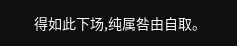得如此下场,纯属咎由自取。